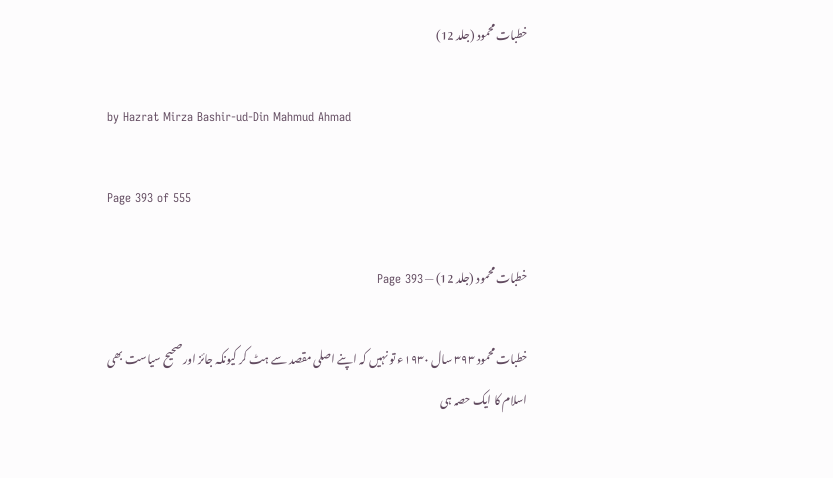خطبات محمود (جلد 12)

by Hazrat Mirza Bashir-ud-Din Mahmud Ahmad

Page 393 of 555

خطبات محمود (جلد 12) — Page 393

خطبات محمود ۳۹۳ سال ۱۹۳۰ء تو نہیں کہ اپنے اصلی مقصد سے ہٹ کر کیونکہ جائز اور صحیح سیاست بھی اسلام کا ایک حصہ ہی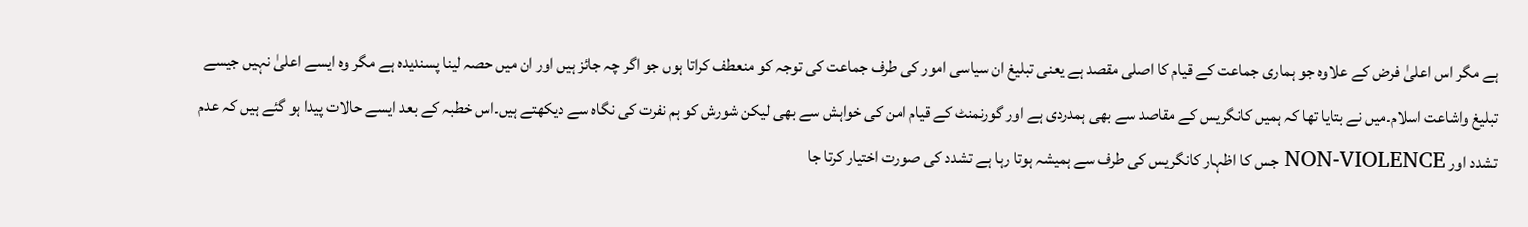ہے مگر اس اعلیٰ فرض کے علاوہ جو ہماری جماعت کے قیام کا اصلی مقصد ہے یعنی تبلیغ ان سیاسی امور کی طرف جماعت کی توجہ کو منعطف کراتا ہوں جو اگر چہ جائز ہیں اور ان میں حصہ لینا پسندیدہ ہے مگر وہ ایسے اعلیٰ نہیں جیسے تبلیغ واشاعت اسلام۔میں نے بتایا تھا کہ ہمیں کانگریس کے مقاصد سے بھی ہمدردی ہے اور گورنمنٹ کے قیام امن کی خواہش سے بھی لیکن شورش کو ہم نفرت کی نگاہ سے دیکھتے ہیں۔اس خطبہ کے بعد ایسے حالات پیدا ہو گئے ہیں کہ عدم تشدد اور NON-VIOLENCE جس کا اظہار کانگریس کی طرف سے ہمیشہ ہوتا رہا ہے تشدد کی صورت اختیار کرتا جا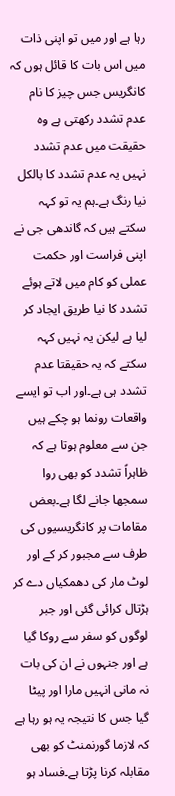رہا ہے اور میں تو اپنی ذات میں اس بات کا قائل ہوں کہ کانگریس جس چیز کا نام عدم تشدد رکھتی ہے وہ حقیقت میں عدم تشدد نہیں یہ عدم تشدد کا بالکل نیا رنگ ہے۔ہم یہ تو کہہ سکتے ہیں کہ گاندھی جی نے اپنی فراست اور حکمت عملی کو کام میں لاتے ہوئے تشدد کا نیا طریق ایجاد کر لیا ہے لیکن یہ نہیں کہہ سکتے کہ یہ حقیقتا عدم تشدد ہی ہے۔اور اب تو ایسے واقعات رونما ہو چکے ہیں جن سے معلوم ہوتا ہے کہ ظاہراً تشدد کو بھی روا سمجھا جانے لگا ہے۔بعض مقامات پر کانگریسیوں کی طرف سے مجبور کر کے اور لوٹ مار کی دھمکیاں دے کر ہڑتال کرائی گئی اور جبر لوگوں کو سفر سے روکا گیا ہے اور جنہوں نے ان کی بات نہ مانی انہیں مارا اور پیٹا گیا جس کا نتیجہ یہ ہو رہا ہے کہ لازما گورنمنٹ کو بھی مقابلہ کرنا پڑتا ہے۔فساد ہو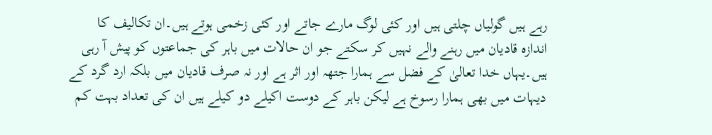رہے ہیں گولیاں چلتی ہیں اور کئی لوگ مارے جاتے اور کئی زخمی ہوتے ہیں۔ان تکالیف کا اندازہ قادیان میں رہنے والے نہیں کر سکتے جو ان حالات میں باہر کی جماعتوں کو پیش آ رہی ہیں۔یہاں خدا تعالیٰ کے فضل سے ہمارا جتھہ اور اثر ہے اور نہ صرف قادیان میں بلکہ ارد گرد کے دیہات میں بھی ہمارا رسوخ ہے لیکن باہر کے دوست اکیلے دو کیلے ہیں ان کی تعداد بہت کم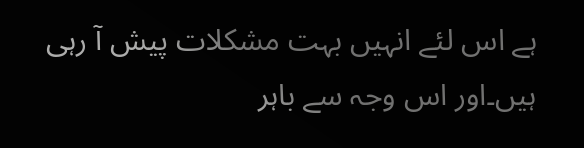ہے اس لئے انہیں بہت مشکلات پیش آ رہی ہیں۔اور اس وجہ سے باہر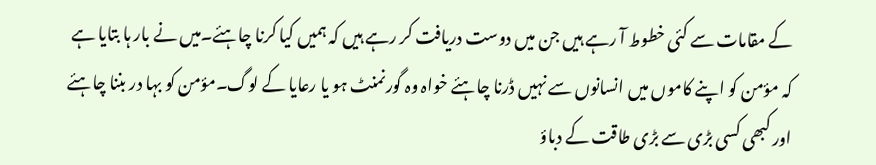کے مقامات سے کئی خطوط آ رہے ہیں جن میں دوست دریافت کر رہے ہیں کہ ہمیں کیا کرنا چاہئے۔میں نے بار ہا بتایا ہے کہ مؤمن کو اپنے کاموں میں انسانوں سے نہیں ڈرنا چاہئے خواہ وہ گورنمنٹ ہو یا رعایا کے لوگ۔مؤمن کو بہا در بننا چاہئے اور کبھی کسی بڑی سے بڑی طاقت کے دباؤ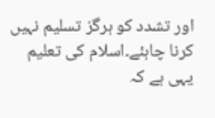اور تشدد کو ہرگز تسلیم نہیں کرنا چاہئے۔اسلام کی تعلیم یہی ہے کہ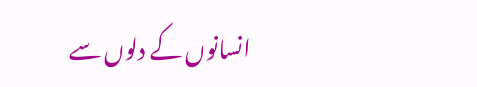انسانوں کے دلوں سے